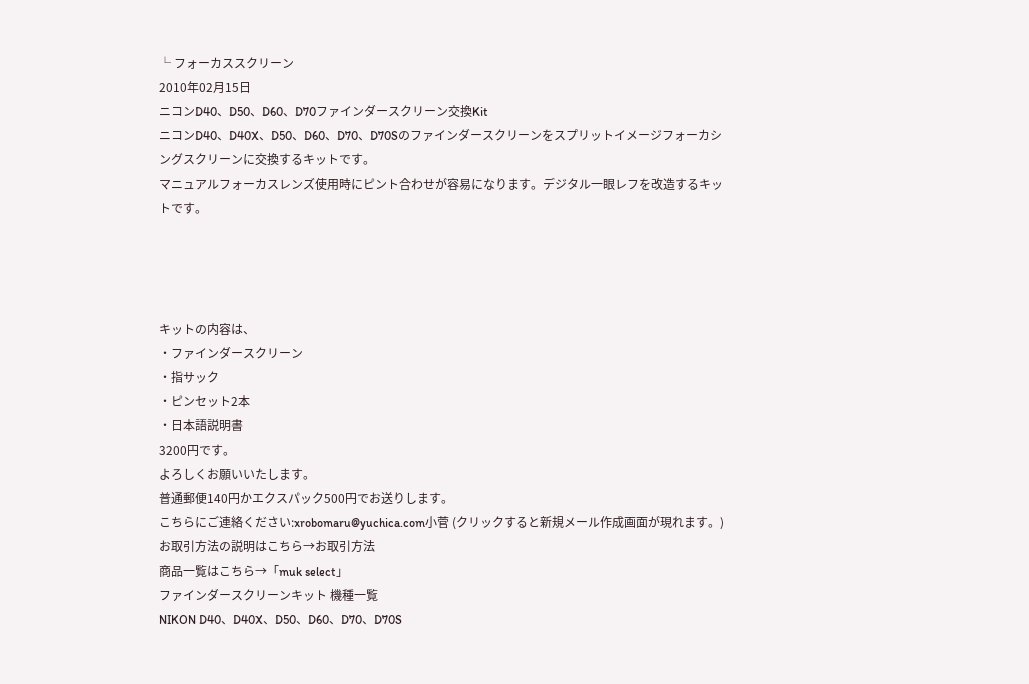└ フォーカススクリーン
2010年02月15日
ニコンD40、D50、D60、D70ファインダースクリーン交換Kit
ニコンD40、D40X、D50、D60、D70、D70Sのファインダースクリーンをスプリットイメージフォーカシングスクリーンに交換するキットです。
マニュアルフォーカスレンズ使用時にピント合わせが容易になります。デジタル一眼レフを改造するキットです。




キットの内容は、
・ファインダースクリーン
・指サック
・ピンセット2本
・日本語説明書
3200円です。
よろしくお願いいたします。
普通郵便140円かエクスパック500円でお送りします。
こちらにご連絡ください:xrobomaru@yuchica.com小菅 (クリックすると新規メール作成画面が現れます。)
お取引方法の説明はこちら→お取引方法
商品一覧はこちら→「muk select」
ファインダースクリーンキット 機種一覧
NIKON D40、D40X、D50、D60、D70、D70S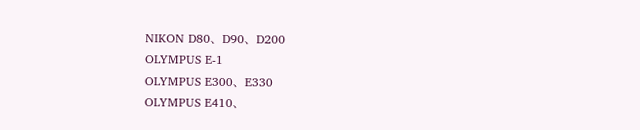NIKON D80、D90、D200
OLYMPUS E-1
OLYMPUS E300、E330
OLYMPUS E410、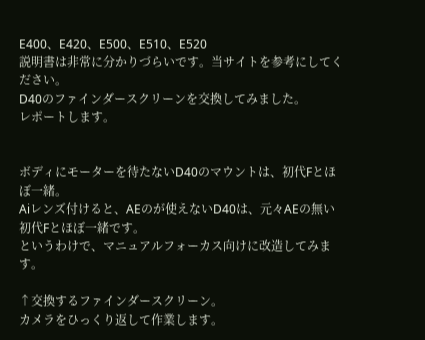E400、E420、E500、E510、E520
説明書は非常に分かりづらいです。当サイトを参考にしてください。
D40のファインダースクリーンを交換してみました。
レポートします。


ボディにモーターを待たないD40のマウントは、初代Fとほぼ一緒。
Aiレンズ付けると、AEのが使えないD40は、元々AEの無い初代Fとほぼ一緒です。
というわけで、マニュアルフォーカス向けに改造してみます。

↑交換するファインダースクリーン。
カメラをひっくり返して作業します。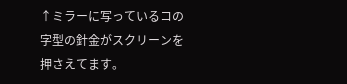↑ミラーに写っているコの字型の針金がスクリーンを押さえてます。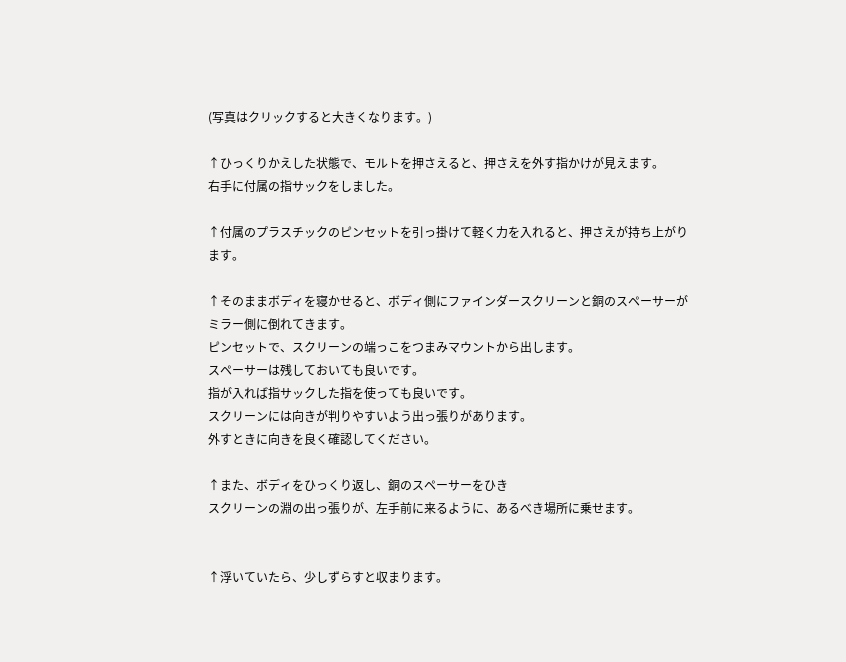(写真はクリックすると大きくなります。)

↑ひっくりかえした状態で、モルトを押さえると、押さえを外す指かけが見えます。
右手に付属の指サックをしました。

↑付属のプラスチックのピンセットを引っ掛けて軽く力を入れると、押さえが持ち上がります。

↑そのままボディを寝かせると、ボディ側にファインダースクリーンと銅のスペーサーがミラー側に倒れてきます。
ピンセットで、スクリーンの端っこをつまみマウントから出します。
スペーサーは残しておいても良いです。
指が入れば指サックした指を使っても良いです。
スクリーンには向きが判りやすいよう出っ張りがあります。
外すときに向きを良く確認してください。

↑また、ボディをひっくり返し、銅のスペーサーをひき
スクリーンの淵の出っ張りが、左手前に来るように、あるべき場所に乗せます。


↑浮いていたら、少しずらすと収まります。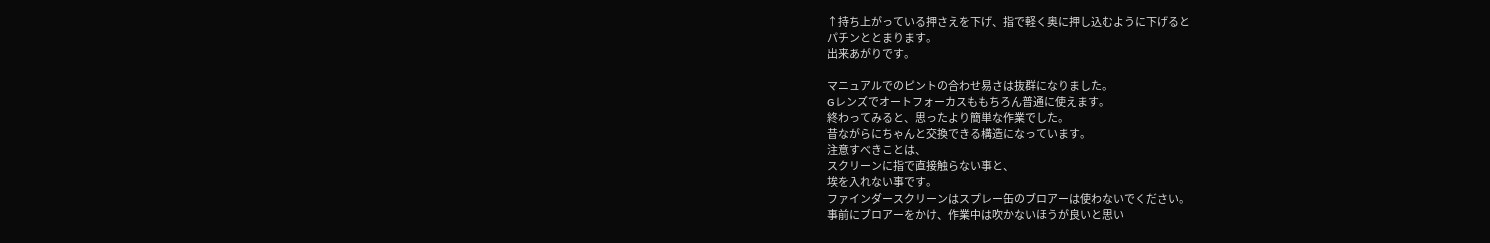↑持ち上がっている押さえを下げ、指で軽く奥に押し込むように下げると
パチンととまります。
出来あがりです。

マニュアルでのピントの合わせ易さは抜群になりました。
Gレンズでオートフォーカスももちろん普通に使えます。
終わってみると、思ったより簡単な作業でした。
昔ながらにちゃんと交換できる構造になっています。
注意すべきことは、
スクリーンに指で直接触らない事と、
埃を入れない事です。
ファインダースクリーンはスプレー缶のブロアーは使わないでください。
事前にブロアーをかけ、作業中は吹かないほうが良いと思い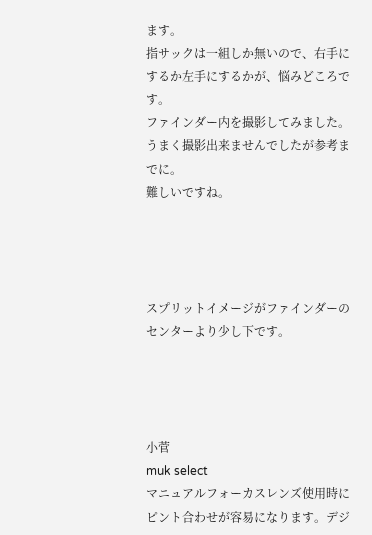ます。
指サックは一組しか無いので、右手にするか左手にするかが、悩みどころです。
ファインダー内を撮影してみました。
うまく撮影出来ませんでしたが参考までに。
難しいですね。




スプリットイメージがファインダーのセンターより少し下です。




小菅
muk select
マニュアルフォーカスレンズ使用時にピント合わせが容易になります。デジ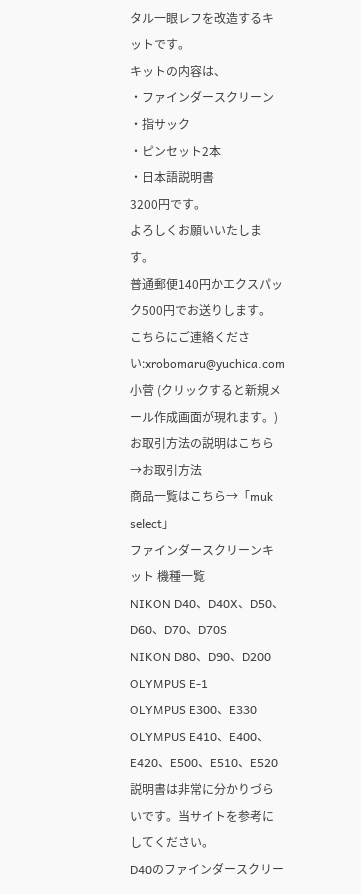タル一眼レフを改造するキットです。
キットの内容は、
・ファインダースクリーン
・指サック
・ピンセット2本
・日本語説明書
3200円です。
よろしくお願いいたします。
普通郵便140円かエクスパック500円でお送りします。
こちらにご連絡ください:xrobomaru@yuchica.com小菅 (クリックすると新規メール作成画面が現れます。)
お取引方法の説明はこちら→お取引方法
商品一覧はこちら→「muk select」
ファインダースクリーンキット 機種一覧
NIKON D40、D40X、D50、D60、D70、D70S
NIKON D80、D90、D200
OLYMPUS E-1
OLYMPUS E300、E330
OLYMPUS E410、E400、E420、E500、E510、E520
説明書は非常に分かりづらいです。当サイトを参考にしてください。
D40のファインダースクリー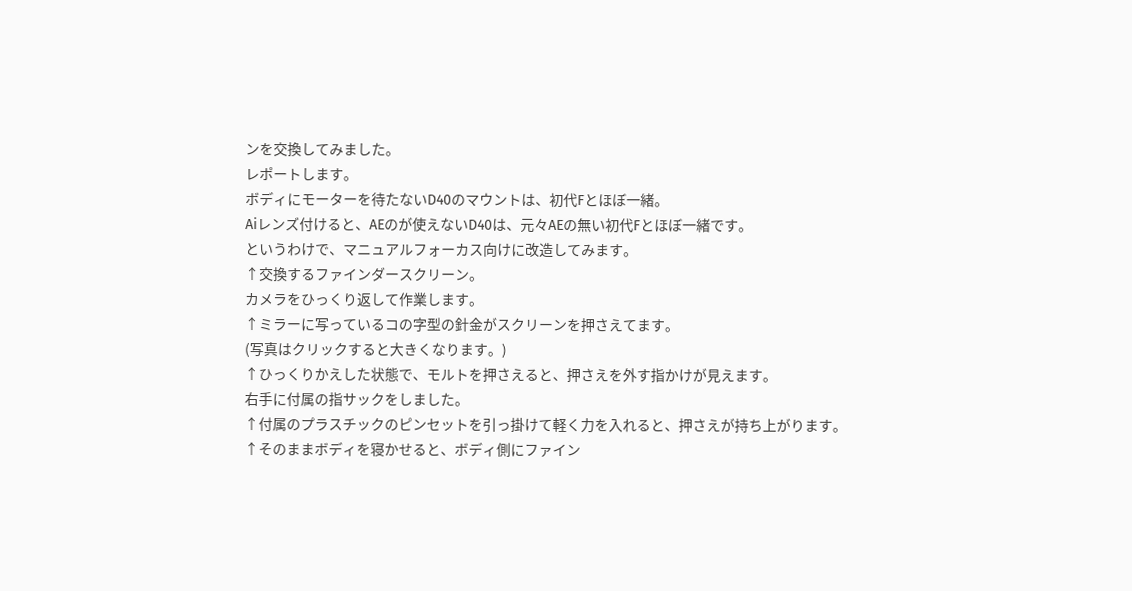ンを交換してみました。
レポートします。
ボディにモーターを待たないD40のマウントは、初代Fとほぼ一緒。
Aiレンズ付けると、AEのが使えないD40は、元々AEの無い初代Fとほぼ一緒です。
というわけで、マニュアルフォーカス向けに改造してみます。
↑交換するファインダースクリーン。
カメラをひっくり返して作業します。
↑ミラーに写っているコの字型の針金がスクリーンを押さえてます。
(写真はクリックすると大きくなります。)
↑ひっくりかえした状態で、モルトを押さえると、押さえを外す指かけが見えます。
右手に付属の指サックをしました。
↑付属のプラスチックのピンセットを引っ掛けて軽く力を入れると、押さえが持ち上がります。
↑そのままボディを寝かせると、ボディ側にファイン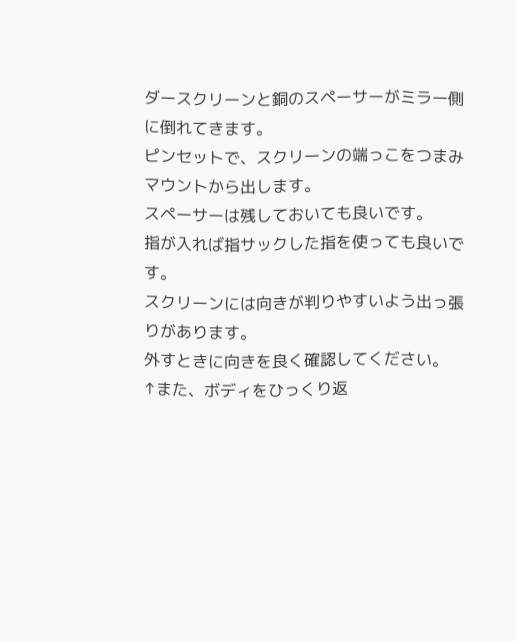ダースクリーンと銅のスペーサーがミラー側に倒れてきます。
ピンセットで、スクリーンの端っこをつまみマウントから出します。
スペーサーは残しておいても良いです。
指が入れば指サックした指を使っても良いです。
スクリーンには向きが判りやすいよう出っ張りがあります。
外すときに向きを良く確認してください。
↑また、ボディをひっくり返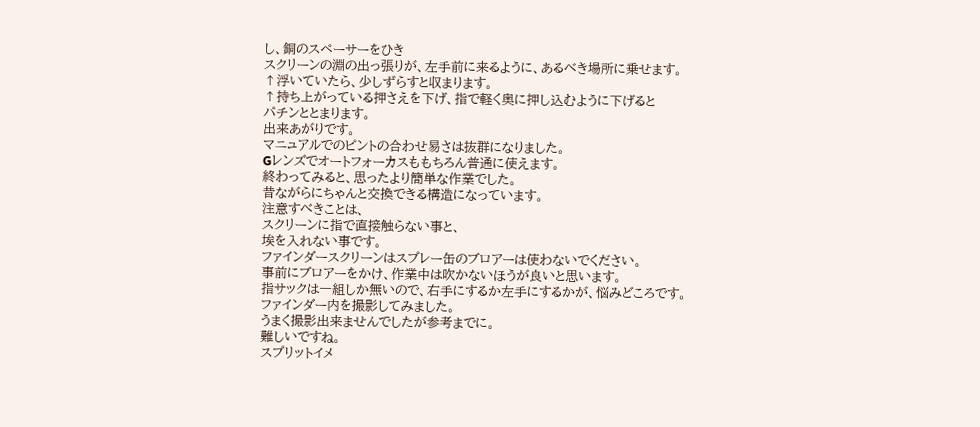し、銅のスペーサーをひき
スクリーンの淵の出っ張りが、左手前に来るように、あるべき場所に乗せます。
↑浮いていたら、少しずらすと収まります。
↑持ち上がっている押さえを下げ、指で軽く奥に押し込むように下げると
パチンととまります。
出来あがりです。
マニュアルでのピントの合わせ易さは抜群になりました。
Gレンズでオートフォーカスももちろん普通に使えます。
終わってみると、思ったより簡単な作業でした。
昔ながらにちゃんと交換できる構造になっています。
注意すべきことは、
スクリーンに指で直接触らない事と、
埃を入れない事です。
ファインダースクリーンはスプレー缶のブロアーは使わないでください。
事前にブロアーをかけ、作業中は吹かないほうが良いと思います。
指サックは一組しか無いので、右手にするか左手にするかが、悩みどころです。
ファインダー内を撮影してみました。
うまく撮影出来ませんでしたが参考までに。
難しいですね。
スプリットイメ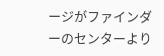ージがファインダーのセンターより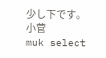少し下です。
小菅
muk select